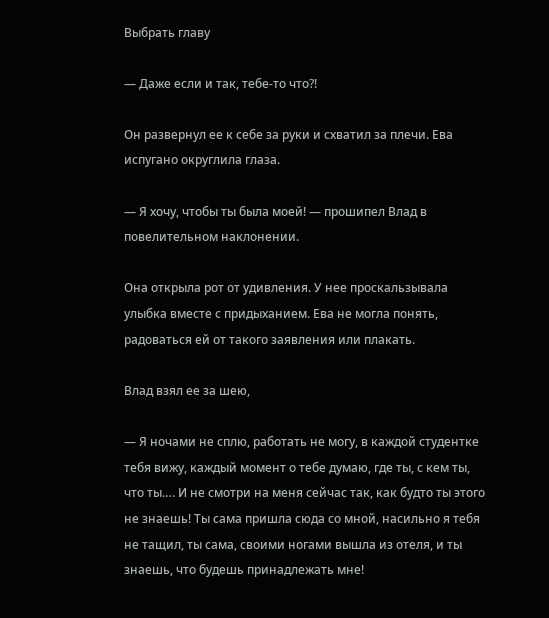Выбрать главу

— Даже если и так, тебе-то что?!

Он развернул ее к себе за руки и схватил за плечи. Ева испугано округлила глаза.

— Я хочу, чтобы ты была моей! — прошипел Влад в повелительном наклонении.

Она открыла рот от удивления. У нее проскальзывала улыбка вместе с придыханием. Ева не могла понять, радоваться ей от такого заявления или плакать.

Влад взял ее за шею,

— Я ночами не сплю, работать не могу, в каждой студентке тебя вижу, каждый момент о тебе думаю, где ты, с кем ты, что ты…. И не смотри на меня сейчас так, как будто ты этого не знаешь! Ты сама пришла сюда со мной, насильно я тебя не тащил, ты сама, своими ногами вышла из отеля, и ты знаешь, что будешь принадлежать мне!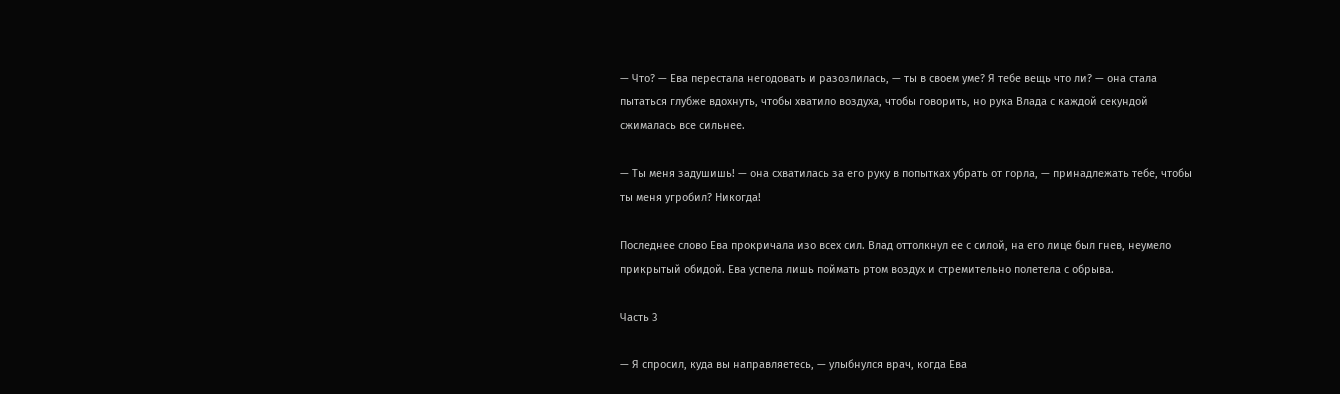— Что? — Ева перестала негодовать и разозлилась, — ты в своем уме? Я тебе вещь что ли? — она стала пытаться глубже вдохнуть, чтобы хватило воздуха, чтобы говорить, но рука Влада с каждой секундой сжималась все сильнее.

— Ты меня задушишь! — она схватилась за его руку в попытках убрать от горла, — принадлежать тебе, чтобы ты меня угробил? Никогда!

Последнее слово Ева прокричала изо всех сил. Влад оттолкнул ее с силой, на его лице был гнев, неумело прикрытый обидой. Ева успела лишь поймать ртом воздух и стремительно полетела с обрыва.

Часть 3

— Я спросил, куда вы направляетесь, — улыбнулся врач, когда Ева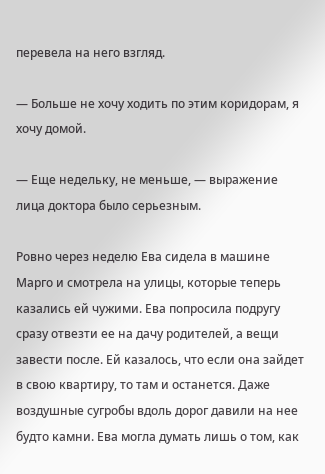перевела на него взгляд.

— Больше не хочу ходить по этим коридорам, я хочу домой.

— Еще недельку, не меньше, — выражение лица доктора было серьезным.

Ровно через неделю Ева сидела в машине Марго и смотрела на улицы, которые теперь казались ей чужими. Ева попросила подругу сразу отвезти ее на дачу родителей, а вещи завести после. Ей казалось, что если она зайдет в свою квартиру, то там и останется. Даже воздушные сугробы вдоль дорог давили на нее будто камни. Ева могла думать лишь о том, как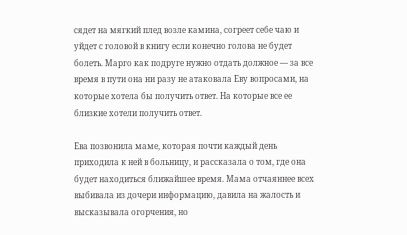сядет на мягкий плед возле камина, согреет себе чаю и уйдет с головой в книгу если конечно голова не будет болеть. Марго как подруге нужно отдать должное — за все время в пути она ни разу не атаковала Еву вопросами, на которые хотела бы получить ответ. На которые все ее близкие хотели получить ответ.

Ева позвонила маме, которая почти каждый день приходила к ней в больницу, и рассказала о том, где она будет находиться ближайшее время. Мама отчаяннее всех выбивала из дочери информацию, давила на жалость и высказывала огорчения, но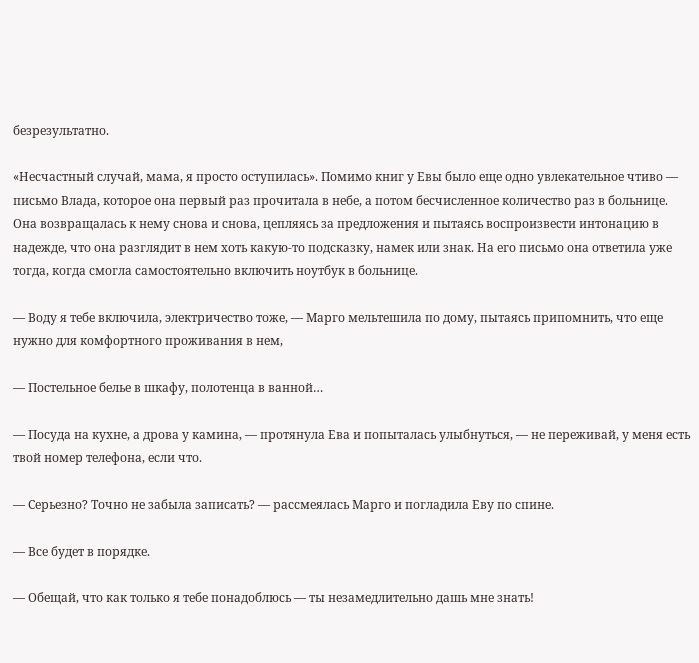безрезультатно.

«Несчастный случай, мама, я просто оступилась». Помимо книг у Евы было еще одно увлекательное чтиво — письмо Влада, которое она первый раз прочитала в небе, а потом бесчисленное количество раз в больнице. Она возвращалась к нему снова и снова, цепляясь за предложения и пытаясь воспроизвести интонацию в надежде, что она разглядит в нем хоть какую-то подсказку, намек или знак. На его письмо она ответила уже тогда, когда смогла самостоятельно включить ноутбук в больнице.

— Воду я тебе включила, электричество тоже, — Марго мельтешила по дому, пытаясь припомнить, что еще нужно для комфортного проживания в нем,

— Постельное белье в шкафу, полотенца в ванной…

— Посуда на кухне, а дрова у камина, — протянула Ева и попыталась улыбнуться, — не переживай, у меня есть твой номер телефона, если что.

— Серьезно? Точно не забыла записать? — рассмеялась Марго и погладила Еву по спине.

— Все будет в порядке.

— Обещай, что как только я тебе понадоблюсь — ты незамедлительно дашь мне знать!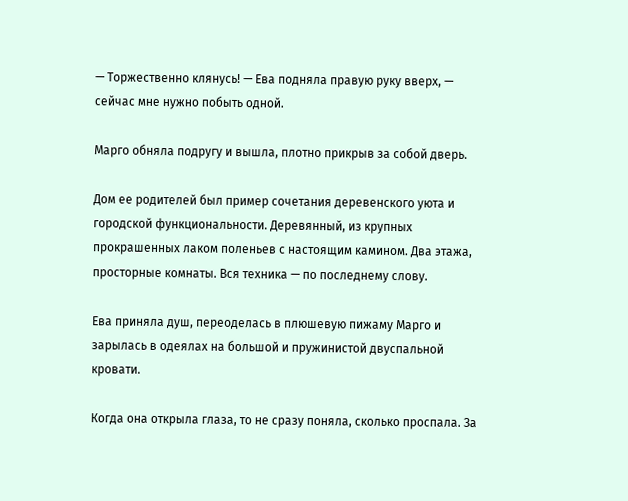— Торжественно клянусь! — Ева подняла правую руку вверх, — сейчас мне нужно побыть одной.

Марго обняла подругу и вышла, плотно прикрыв за собой дверь.

Дом ее родителей был пример сочетания деревенского уюта и городской функциональности. Деревянный, из крупных прокрашенных лаком поленьев с настоящим камином. Два этажа, просторные комнаты. Вся техника — по последнему слову.

Ева приняла душ, переоделась в плюшевую пижаму Марго и зарылась в одеялах на большой и пружинистой двуспальной кровати.

Когда она открыла глаза, то не сразу поняла, сколько проспала. За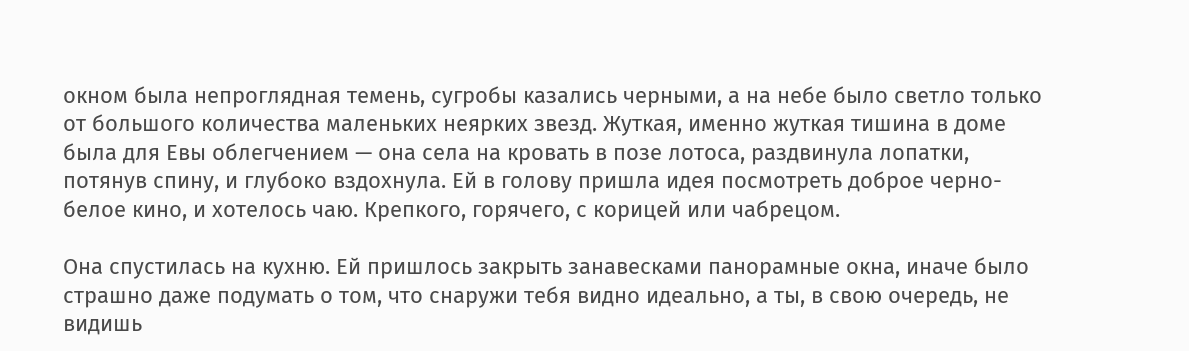окном была непроглядная темень, сугробы казались черными, а на небе было светло только от большого количества маленьких неярких звезд. Жуткая, именно жуткая тишина в доме была для Евы облегчением — она села на кровать в позе лотоса, раздвинула лопатки, потянув спину, и глубоко вздохнула. Ей в голову пришла идея посмотреть доброе черно-белое кино, и хотелось чаю. Крепкого, горячего, с корицей или чабрецом.

Она спустилась на кухню. Ей пришлось закрыть занавесками панорамные окна, иначе было страшно даже подумать о том, что снаружи тебя видно идеально, а ты, в свою очередь, не видишь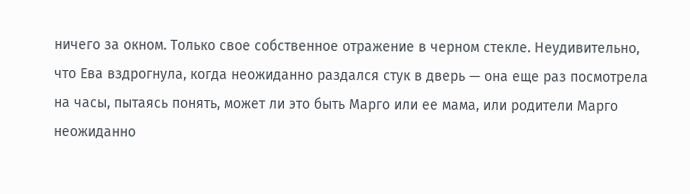ничего за окном. Только свое собственное отражение в черном стекле. Неудивительно, что Ева вздрогнула, когда неожиданно раздался стук в дверь — она еще раз посмотрела на часы, пытаясь понять, может ли это быть Марго или ее мама, или родители Марго неожиданно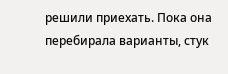решили приехать. Пока она перебирала варианты, стук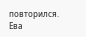повторился. Ева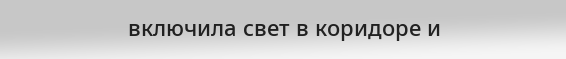включила свет в коридоре и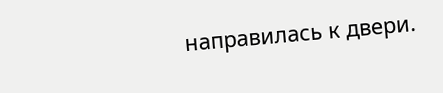направилась к двери.